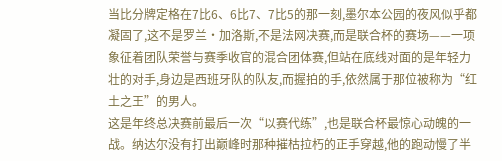当比分牌定格在7比6、6比7、7比5的那一刻,墨尔本公园的夜风似乎都凝固了,这不是罗兰·加洛斯,不是法网决赛,而是联合杯的赛场——一项象征着团队荣誉与赛季收官的混合团体赛,但站在底线对面的是年轻力壮的对手,身边是西班牙队的队友,而握拍的手,依然属于那位被称为“红土之王”的男人。
这是年终总决赛前最后一次“以赛代练”,也是联合杯最惊心动魄的一战。纳达尔没有打出巅峰时那种摧枯拉朽的正手穿越,他的跑动慢了半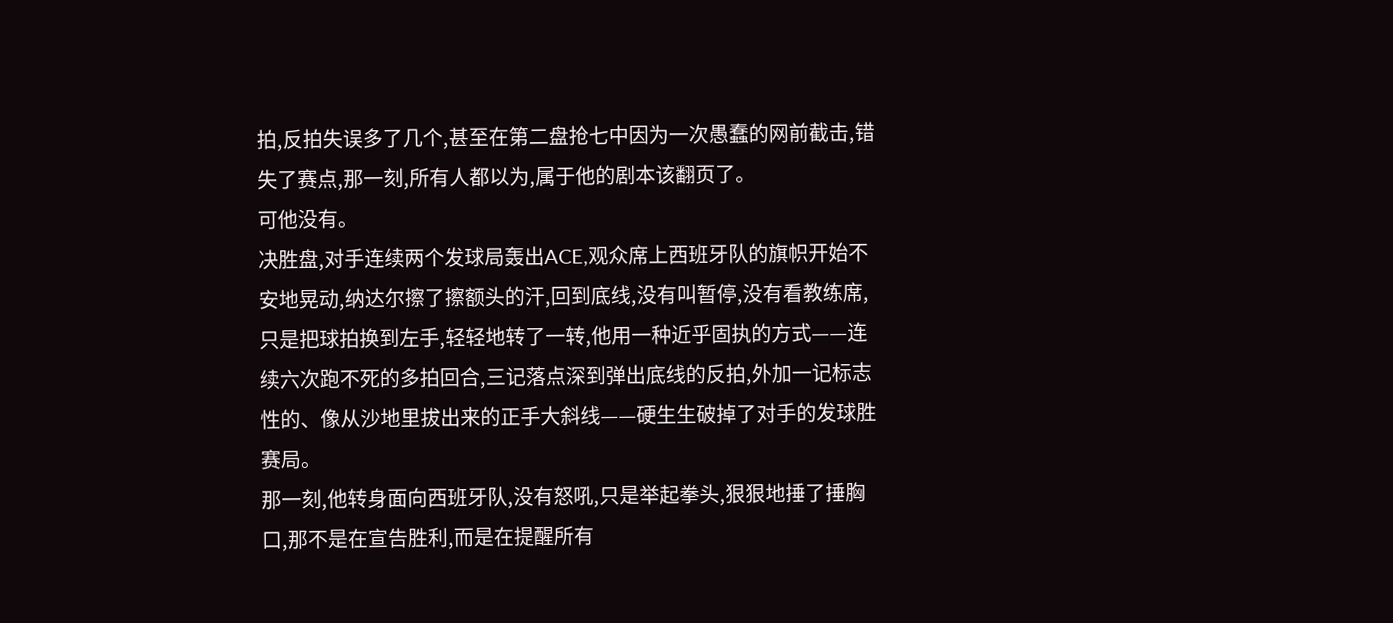拍,反拍失误多了几个,甚至在第二盘抢七中因为一次愚蠢的网前截击,错失了赛点,那一刻,所有人都以为,属于他的剧本该翻页了。
可他没有。
决胜盘,对手连续两个发球局轰出ACE,观众席上西班牙队的旗帜开始不安地晃动,纳达尔擦了擦额头的汗,回到底线,没有叫暂停,没有看教练席,只是把球拍换到左手,轻轻地转了一转,他用一种近乎固执的方式——连续六次跑不死的多拍回合,三记落点深到弹出底线的反拍,外加一记标志性的、像从沙地里拔出来的正手大斜线——硬生生破掉了对手的发球胜赛局。
那一刻,他转身面向西班牙队,没有怒吼,只是举起拳头,狠狠地捶了捶胸口,那不是在宣告胜利,而是在提醒所有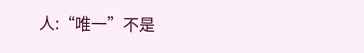人:“唯一”不是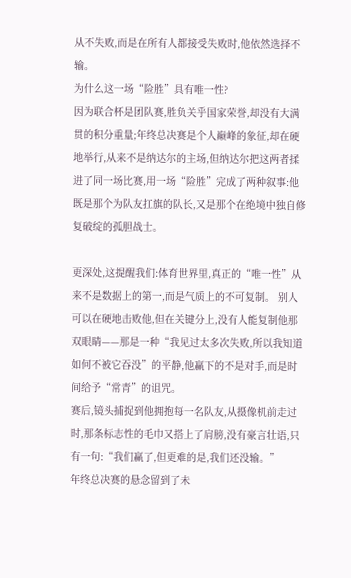从不失败,而是在所有人都接受失败时,他依然选择不输。
为什么这一场“险胜”具有唯一性?
因为联合杯是团队赛,胜负关乎国家荣誉,却没有大满贯的积分重量;年终总决赛是个人巅峰的象征,却在硬地举行,从来不是纳达尔的主场,但纳达尔把这两者揉进了同一场比赛,用一场“险胜”完成了两种叙事:他既是那个为队友扛旗的队长,又是那个在绝境中独自修复破绽的孤胆战士。

更深处,这提醒我们:体育世界里,真正的“唯一性”从来不是数据上的第一,而是气质上的不可复制。 别人可以在硬地击败他,但在关键分上,没有人能复制他那双眼睛——那是一种“我见过太多次失败,所以我知道如何不被它吞没”的平静,他赢下的不是对手,而是时间给予“常青”的诅咒。
赛后,镜头捕捉到他拥抱每一名队友,从摄像机前走过时,那条标志性的毛巾又搭上了肩膀,没有豪言壮语,只有一句:“我们赢了,但更难的是,我们还没输。”
年终总决赛的悬念留到了未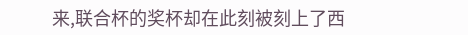来,联合杯的奖杯却在此刻被刻上了西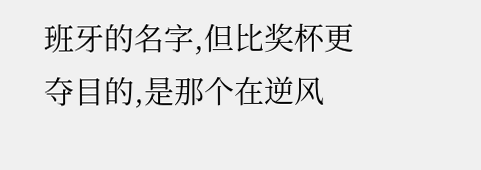班牙的名字,但比奖杯更夺目的,是那个在逆风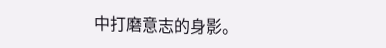中打磨意志的身影。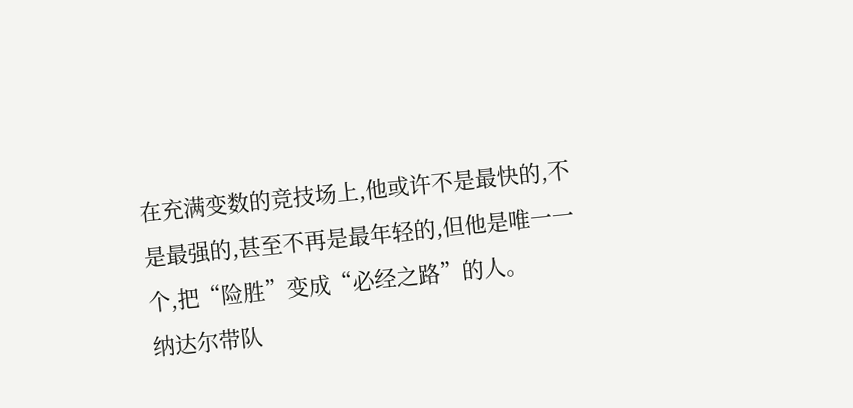在充满变数的竞技场上,他或许不是最快的,不是最强的,甚至不再是最年轻的,但他是唯一一个,把“险胜”变成“必经之路”的人。
纳达尔带队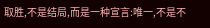取胜,不是结局,而是一种宣言:唯一,不是不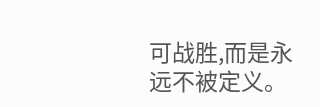可战胜,而是永远不被定义。